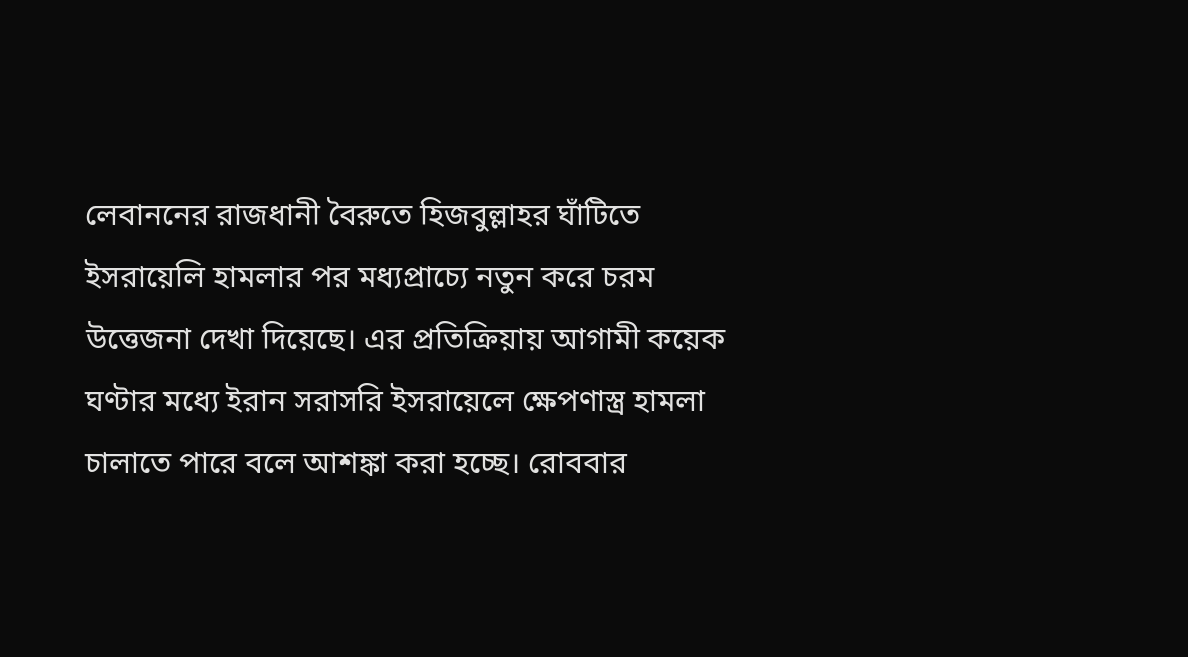লেবাননের রাজধানী বৈরুতে হিজবুল্লাহর ঘাঁটিতে ইসরায়েলি হামলার পর মধ্যপ্রাচ্যে নতুন করে চরম উত্তেজনা দেখা দিয়েছে। এর প্রতিক্রিয়ায় আগামী কয়েক ঘণ্টার মধ্যে ইরান সরাসরি ইসরায়েলে ক্ষেপণাস্ত্র হামলা চালাতে পারে বলে আশঙ্কা করা হচ্ছে। রোববার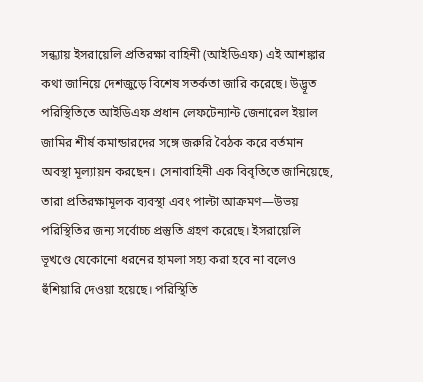সন্ধ্যায় ইসরায়েলি প্রতিরক্ষা বাহিনী (আইডিএফ) এই আশঙ্কার কথা জানিয়ে দেশজুড়ে বিশেষ সতর্কতা জারি করেছে। উদ্ভূত পরিস্থিতিতে আইডিএফ প্রধান লেফটেন্যান্ট জেনারেল ইয়াল জামির শীর্ষ কমান্ডারদের সঙ্গে জরুরি বৈঠক করে বর্তমান অবস্থা মূল্যায়ন করছেন। সেনাবাহিনী এক বিবৃতিতে জানিয়েছে, তারা প্রতিরক্ষামূলক ব্যবস্থা এবং পাল্টা আক্রমণ—উভয় পরিস্থিতির জন্য সর্বোচ্চ প্রস্তুতি গ্রহণ করেছে। ইসরায়েলি ভূখণ্ডে যেকোনো ধরনের হামলা সহ্য করা হবে না বলেও হুঁশিয়ারি দেওয়া হয়েছে। পরিস্থিতি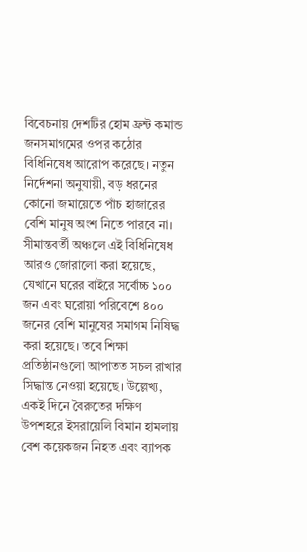বিবেচনায় দেশটির হোম ফ্রন্ট কমান্ড জনসমাগমের ওপর কঠোর বিধিনিষেধ আরোপ করেছে। নতুন নির্দেশনা অনুযায়ী, বড় ধরনের কোনো জমায়েতে পাঁচ হাজারের বেশি মানুষ অংশ নিতে পারবে না। সীমান্তবর্তী অঞ্চলে এই বিধিনিষেধ আরও জোরালো করা হয়েছে, যেখানে ঘরের বাইরে সর্বোচ্চ ১০০ জন এবং ঘরোয়া পরিবেশে ৪০০ জনের বেশি মানুষের সমাগম নিষিদ্ধ করা হয়েছে। তবে শিক্ষা প্রতিষ্ঠানগুলো আপাতত সচল রাখার সিদ্ধান্ত নেওয়া হয়েছে। উল্লেখ্য, একই দিনে বৈরুতের দক্ষিণ উপশহরে ইসরায়েলি বিমান হামলায় বেশ কয়েকজন নিহত এবং ব্যাপক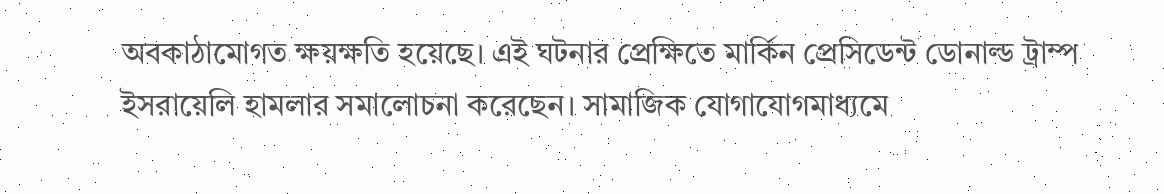অবকাঠামোগত ক্ষয়ক্ষতি হয়েছে। এই ঘটনার প্রেক্ষিতে মার্কিন প্রেসিডেন্ট ডোনাল্ড ট্রাম্প ইসরায়েলি হামলার সমালোচনা করেছেন। সামাজিক যোগাযোগমাধ্যমে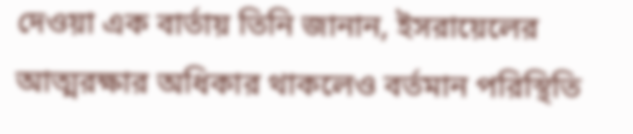দেওয়া এক বার্তায় তিনি জানান, ইসরায়েলের আত্মরক্ষার অধিকার থাকলেও বর্তমান পরিস্থিতি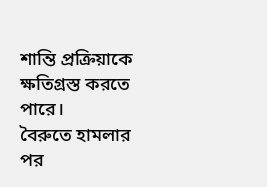শান্তি প্রক্রিয়াকে ক্ষতিগ্রস্ত করতে পারে।
বৈরুতে হামলার পর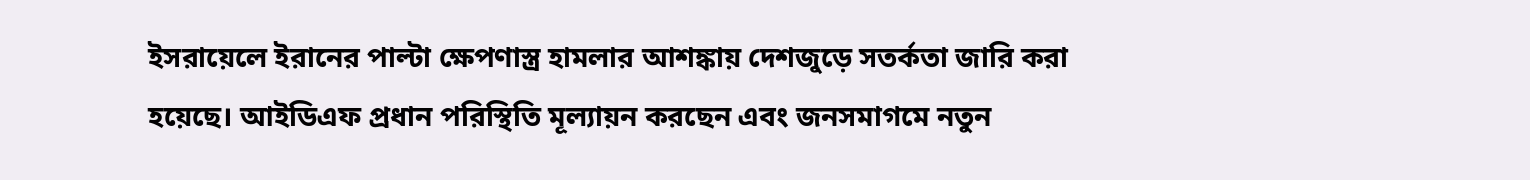ইসরায়েলে ইরানের পাল্টা ক্ষেপণাস্ত্র হামলার আশঙ্কায় দেশজুড়ে সতর্কতা জারি করা হয়েছে। আইডিএফ প্রধান পরিস্থিতি মূল্যায়ন করছেন এবং জনসমাগমে নতুন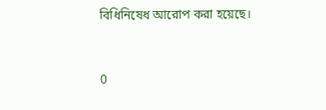বিধিনিষেধ আরোপ করা হয়েছে।



0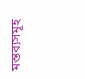মন্তব্যসমূহ